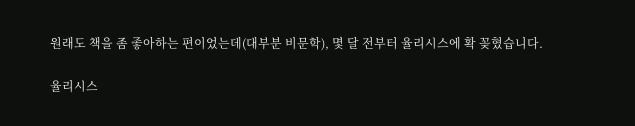원래도 책을 좀 좋아하는 편이었는데(대부분 비문학), 몇 달 전부터 율리시스에 확 꽂혔습니다.

율리시스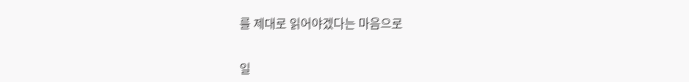를 제대로 읽어야겠다는 마음으로


일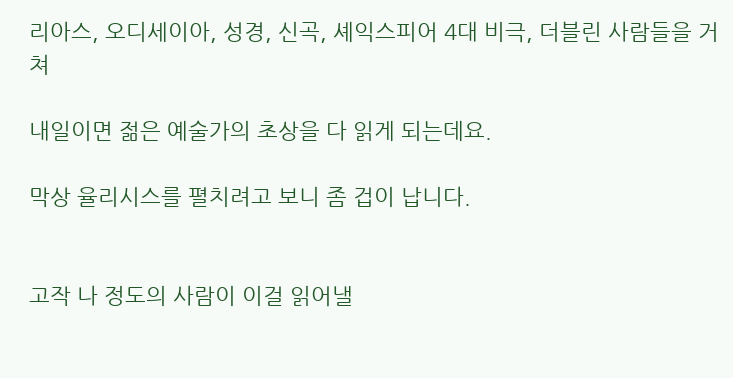리아스, 오디세이아, 성경, 신곡, 셰익스피어 4대 비극, 더블린 사람들을 거쳐

내일이면 젊은 예술가의 초상을 다 읽게 되는데요.

막상 율리시스를 펼치려고 보니 좀 겁이 납니다.


고작 나 정도의 사람이 이걸 읽어낼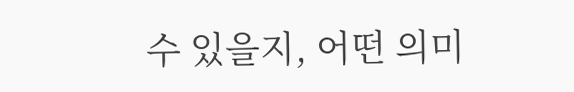수 있을지, 어떤 의미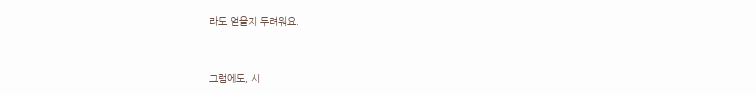라도 얻을지 두려워요.


그럼에도, 시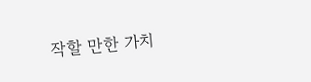작할 만한 가치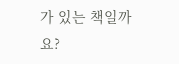가 있는 책일까요?